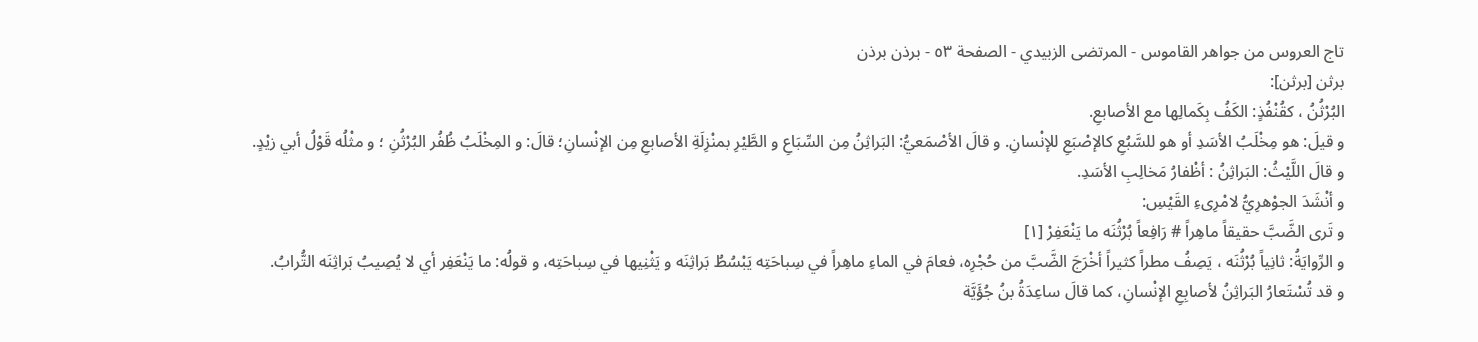تاج العروس من جواهر القاموس - المرتضى الزبيدي - الصفحة ٥٣ - برذن برذن
برثن [برثن]:
البُرْثُنُ ، كقُنْفُذٍ: الكَفُ بِكَمالِها مع الأصابعِ.
و قيلَ: هو مِخْلَبُ الأسَدِ أو هو للسَّبُعِ كالإصْبَعِ للإنْسانِ. و قالَ الأصْمَعيُّ: البَراثِنُ مِن السِّبَاعِ و الطَّيْرِ بمنْزِلَةِ الأصابعِ مِن الإنْسانِ؛ قالَ: و المِخْلَبُ ظُفُر البُرْثُنِ ؛ و مثْلُه قَوْلُ أبي زيْدٍ.
و قالَ اللَّيْثُ: البَراثِنُ : أظْفارُ مَخالِبِ الأسَدِ.
و أنْشَدَ الجوْهرِيُّ لامْرِىءِ القَيْسِ:
و تَرى الضَّبَّ حقيقاً ماهِراً # رَافِعاً بُرْثُنَه ما يَنْعَفِرْ [١]
و الرِّوايَةُ: ثانِياً بُرْثُنَه ، يَصِفُ مطراً كثيراً أخْرَجَ الضَّبَّ من حُجْرِه، فعامَ في الماءِ ماهِراً في سِباحَتِه يَبْسُطُ بَراثِنَه و يَثْنِيها في سِباحَتِه، و قولُه: ما يَنْعَفِر أي لا يُصِيبُ بَراثِنَه التُّرابُ.
و قد تُسْتَعارُ البَراثِنُ لأصابِعِ الإنْسانِ، كما قالَ ساعِدَةُ بنُ جُؤَيَّة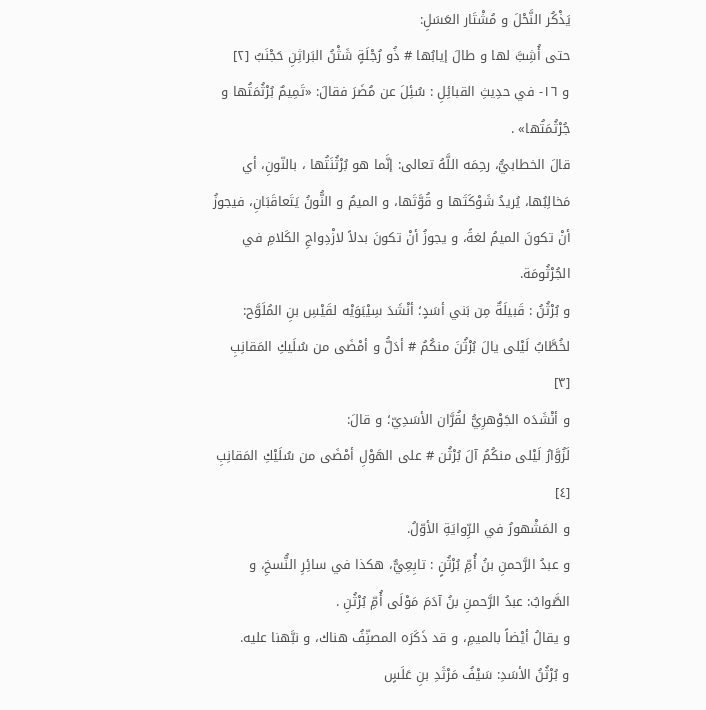يَذْكُر النَّحْلَ و مُشْتَار العَسَلِ:
حتى أُشِبَّ لها و طالَ إيابُها # ذُو رُجْلَةٍ شَثْنُ البَراثِنِ حَجْنَبُ [٢]
و ١٦- في حدِيثِ القبائِلِ : سُئِلَ عن مُضَرَ فقالَ: «تَمِيمٌ بُرْثُمَتُها و جُرْثُمَتُها» .
قالَ الخطابيُّ، رحِمَه اللَّهُ تعالى: إنَّما هو بُرْثُنَتُها ، بالنّونِ، أي مَخالِبُها، يُريدُ شَوْكَتَها و قُوَّتَها، و الميمُ و النُّونُ يَتَعاقَبَانِ، فيجوزُ أنْ تكونَ الميمُ لغةً، و يجوزُ أنْ تكونَ بدلاً لازْدِواجِ الكَلامِ في الجُرْثُومَة.
و بُرْثُنُ : قَبيلَةٌ مِن بَني أسَدٍ؛ أنْشَدَ سِيْبَوَيْه لقَيْسِ بنِ المُلَوَّح:
لخُطَّابُ لَيْلى يالَ بُرْثُنَ منكُمُ # أدَلُّ و أمْضَى من سُلَيكِ المَقانِبِ [٣]
و أنْشَدَه الجَوْهرِيُّ لقُرَّان الأسَدِيّ؛ و قالَ:
لَزُوَّارُ لَيْلى منكُمُ آلَ بُرْثُن # على الهَوْلِ أمْضَى من سُلَيْكِ المَقانِبِ [٤]
و المَشْهورُ في الرِّوايَةِ الأوّلُ.
و عبدُ الرَّحمنِ بنُ أُمِّ بُرْثُنٍ : تابِعِيٌّ، هكذا في سائِرِ النُّسخِ، و الصَّوابُ: عبدُ الرَّحمنِ بنُ آدَمَ مَوْلَى أُمِّ بُرْثُنِ .
و يقالُ أيْضاً بالميمِ، و قد ذَكَرَه المصنِّفُ هناك، و نبَّهنا عليه.
و بُرْثُنُ الأسَدِ: سَيْفُ مَرْثَدِ بنِ عَلَسٍ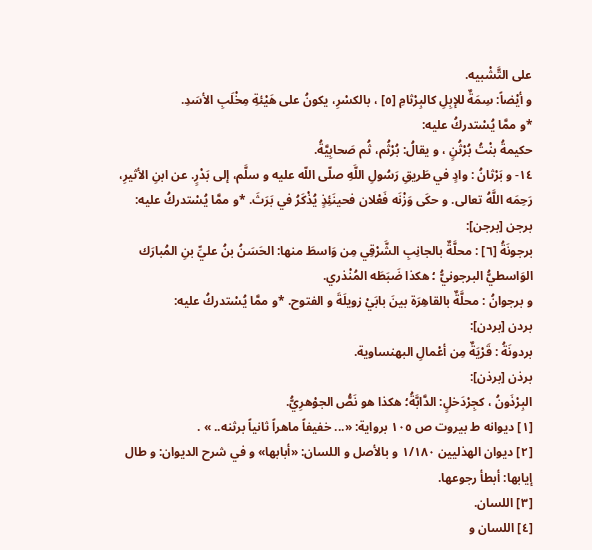على التَّشْبيه.
و أيْضاً: سِمَةٌ للإبِلِ كالبِرْثامِ [٥] ، بالكسْرِ، يكونُ على هَيْئةِ مِخْلَبِ الأسَدِ.
*و ممَّا يُسْتدركُ عليه:
حكيمةُ بنْتُ بُرْثُنٍ ، و يقالُ: بُرْثُم، ثُم صَحابِيَّةُ.
١٤- و بَرْثانُ : وادٍ في طَريقِ رَسُولِ اللَّهِ صلّى اللّه عليه و سلَّم، إلى بَدْرٍ. عن ابنِ الأثيرِ، رَحِمَه اللَّهُ تعالى. و حكَى وَزْنَه فَعْلان فحينَئِذٍ يُذْكَرُ في بَرَثَ. *و ممَّا يُسْتدركُ عليه:
برجن [برجن]:
برجونَةُ [٦] : محلَّةٌ بالجانِبِ الشَّرْقِي مِن وَاسطَ منها: الحَسَنُ بنُ عليِّ بنِ المُبارَك الوَاسطيُّ البرجونيُّ ؛ هكذا ضَبَطَه المُنْذري.
و برجوانُ : محلَّةٌ بالقاهِرَة بينَ بابَيْ زويلَةَ و الفتوح. *و ممَّا يُسْتدركُ عليه:
بردن [بردن]:
بردونَةُ : قَرْيَةٌ مِن أعْمالِ البهنساوية.
برذن [برذن]:
البِرْذَونُ ، كجِرْدَخلٍ: الدَّابَّةُ؛ هكذا هو نَصُّ الجوْهرِيُّ.
[١] ديوانه ط بيروت ص ١٠٥ برواية: «... خفيفاً ماهراً ثانياً برثنه.. » .
[٢] ديوان الهذليين ١/١٨٠ و بالأصل و اللسان: «أبابها» و في شرح الديوان: و طال إيابها: أبطأ رجوعها.
[٣] اللسان.
[٤] اللسان و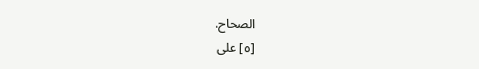الصحاح.
[٥] على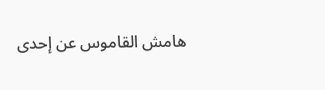هامش القاموس عن إحدى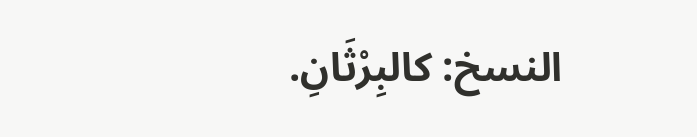النسخ: كالبِرْثَانِ.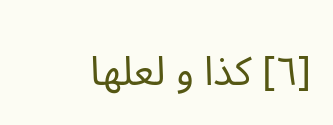[٦] كذا و لعلها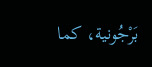بَرْجُونية، كما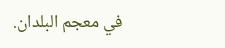في معجم البلدان.